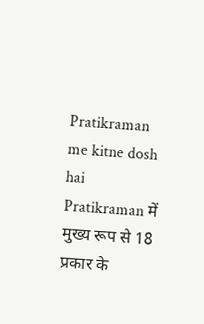Pratikraman me kitne dosh hai
Pratikraman में मुख्य रूप से 18 प्रकार के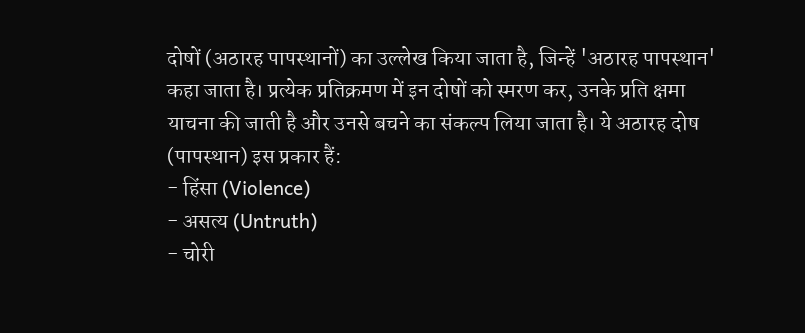दोषों (अठारह पापस्थानों) का उल्लेख किया जाता है, जिन्हें 'अठारह पापस्थान' कहा जाता है। प्रत्येक प्रतिक्रमण में इन दोषों को स्मरण कर, उनके प्रति क्षमा याचना की जाती है और उनसे बचने का संकल्प लिया जाता है। ये अठारह दोष (पापस्थान) इस प्रकार हैं:
- हिंसा (Violence)
- असत्य (Untruth)
- चोरी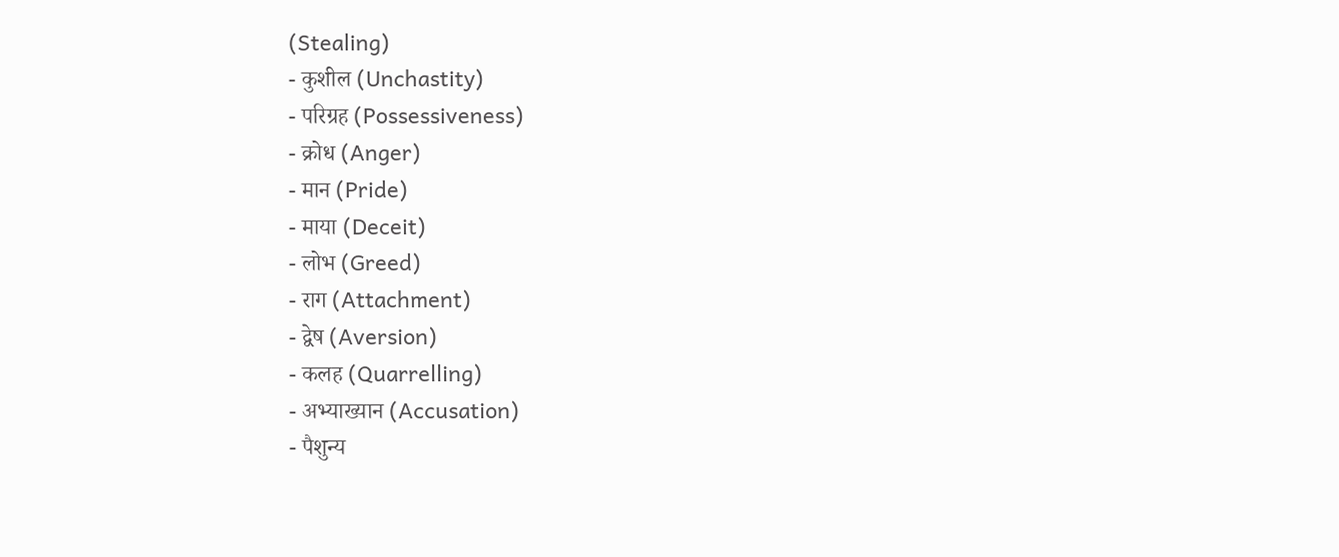(Stealing)
- कुशील (Unchastity)
- परिग्रह (Possessiveness)
- क्रोध (Anger)
- मान (Pride)
- माया (Deceit)
- लोभ (Greed)
- राग (Attachment)
- द्वेष (Aversion)
- कलह (Quarrelling)
- अभ्याख्यान (Accusation)
- पैशुन्य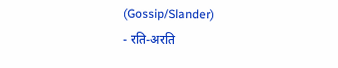(Gossip/Slander)
- रति-अरति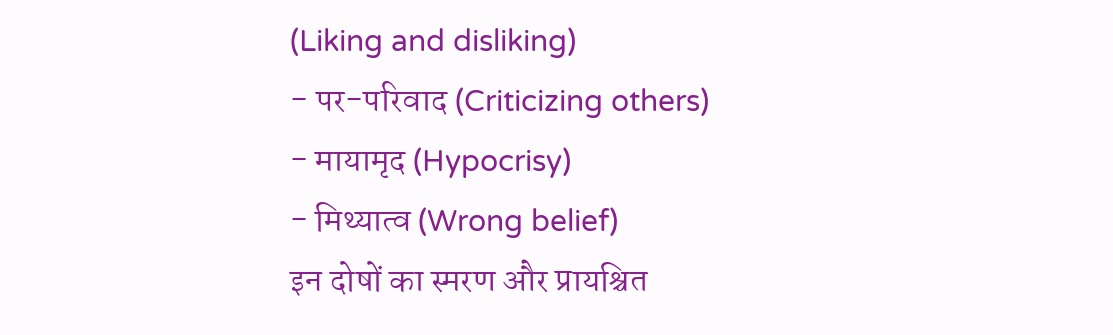(Liking and disliking)
- पर-परिवाद (Criticizing others)
- मायामृद (Hypocrisy)
- मिथ्यात्व (Wrong belief)
इन दोषों का स्मरण और प्रायश्चित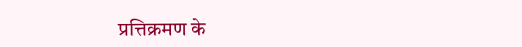प्रत्तिक्रमण के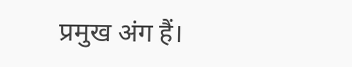प्रमुख अंग हैं।